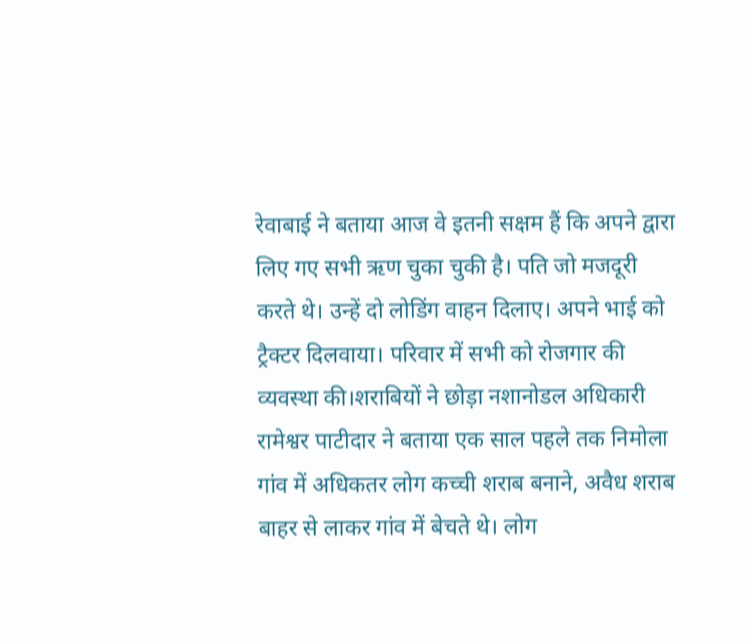रेवाबाई ने बताया आज वे इतनी सक्षम हैं कि अपने द्वारा लिए गए सभी ऋण चुका चुकी है। पति जो मजदूरी करते थे। उन्हें दो लोडिंग वाहन दिलाए। अपने भाई को ट्रैक्टर दिलवाया। परिवार में सभी को रोजगार की व्यवस्था की।शराबियों ने छोड़ा नशानोडल अधिकारी रामेश्वर पाटीदार ने बताया एक साल पहले तक निमोला गांव में अधिकतर लोग कच्ची शराब बनाने, अवैध शराब बाहर से लाकर गांव में बेचते थे। लोग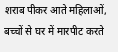शराब पीकर आते महिलाओं, बच्चों से घर में मारपीट करते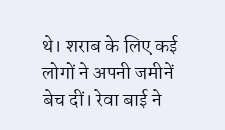थे। शराब के लिए कई लोगों ने अपनी जमीनें बेच दीं। रेवा बाई ने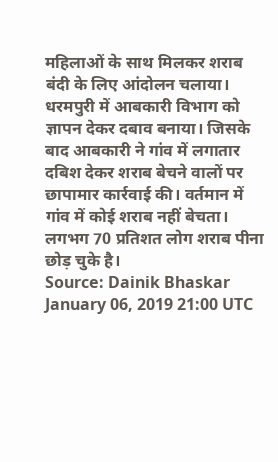महिलाओं के साथ मिलकर शराब बंदी के लिए आंदोलन चलाया। धरमपुरी में आबकारी विभाग को ज्ञापन देकर दबाव बनाया। जिसके बाद आबकारी ने गांव में लगातार दबिश देकर शराब बेचने वालों पर छापामार कार्रवाई की। वर्तमान में गांव में कोई शराब नहीं बेचता। लगभग 70 प्रतिशत लोग शराब पीना छोड़ चुके है।
Source: Dainik Bhaskar January 06, 2019 21:00 UTC